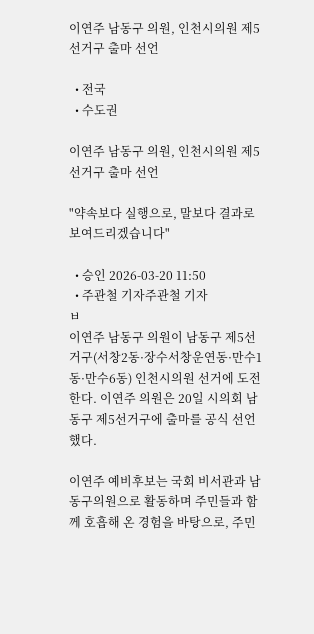이연주 남동구 의원, 인천시의원 제5선거구 출마 선언

  • 전국
  • 수도권

이연주 남동구 의원, 인천시의원 제5선거구 출마 선언

"약속보다 실행으로, 말보다 결과로 보여드리겠습니다"

  • 승인 2026-03-20 11:50
  • 주관철 기자주관철 기자
ㅂ
이연주 남동구 의원이 남동구 제5선거구(서창2동·장수서창운연동·만수1동·만수6동) 인천시의원 선거에 도전한다. 이연주 의원은 20일 시의회 남동구 제5선거구에 출마를 공식 선언했다.

이연주 예비후보는 국회 비서관과 남동구의원으로 활동하며 주민들과 함께 호흡해 온 경험을 바탕으로, 주민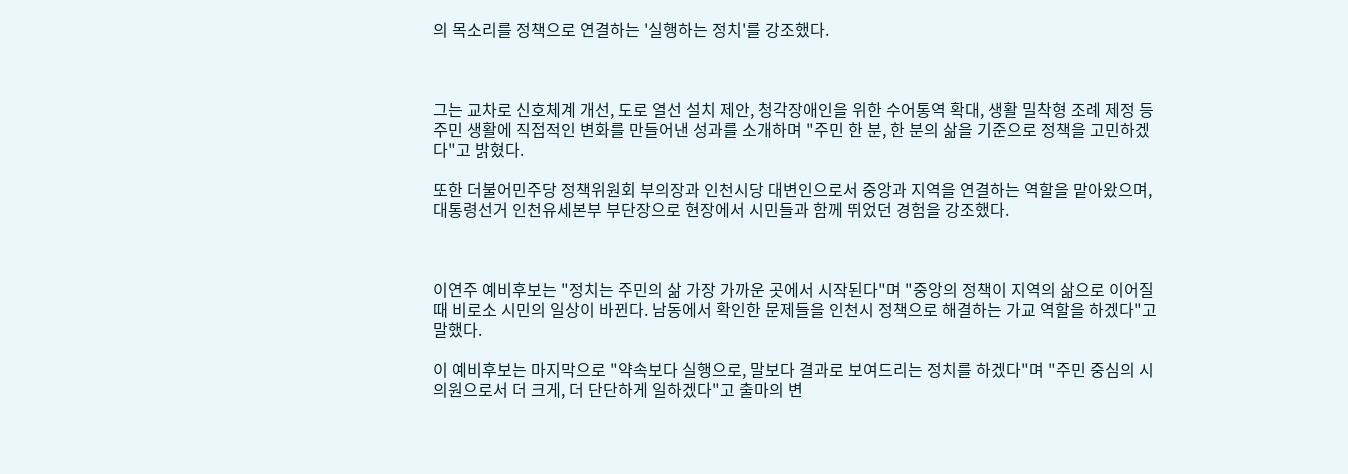의 목소리를 정책으로 연결하는 '실행하는 정치'를 강조했다.



그는 교차로 신호체계 개선, 도로 열선 설치 제안, 청각장애인을 위한 수어통역 확대, 생활 밀착형 조례 제정 등 주민 생활에 직접적인 변화를 만들어낸 성과를 소개하며 "주민 한 분, 한 분의 삶을 기준으로 정책을 고민하겠다"고 밝혔다.

또한 더불어민주당 정책위원회 부의장과 인천시당 대변인으로서 중앙과 지역을 연결하는 역할을 맡아왔으며, 대통령선거 인천유세본부 부단장으로 현장에서 시민들과 함께 뛰었던 경험을 강조했다.



이연주 예비후보는 "정치는 주민의 삶 가장 가까운 곳에서 시작된다"며 "중앙의 정책이 지역의 삶으로 이어질 때 비로소 시민의 일상이 바뀐다. 남동에서 확인한 문제들을 인천시 정책으로 해결하는 가교 역할을 하겠다"고 말했다.

이 예비후보는 마지막으로 "약속보다 실행으로, 말보다 결과로 보여드리는 정치를 하겠다"며 "주민 중심의 시의원으로서 더 크게, 더 단단하게 일하겠다"고 출마의 변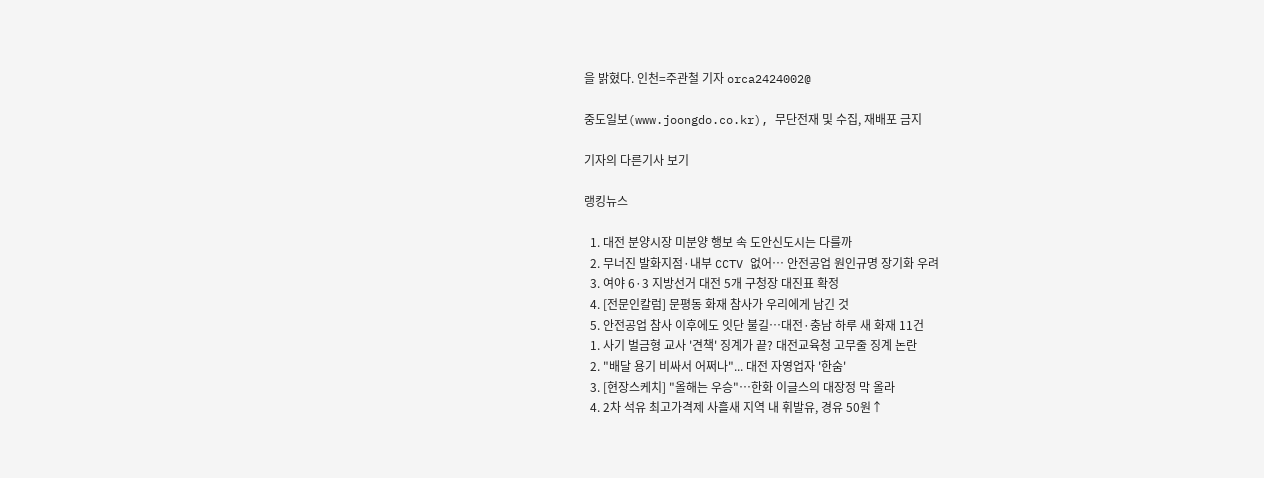을 밝혔다. 인천=주관철 기자 orca2424002@

중도일보(www.joongdo.co.kr), 무단전재 및 수집, 재배포 금지

기자의 다른기사 보기

랭킹뉴스

  1. 대전 분양시장 미분양 행보 속 도안신도시는 다를까
  2. 무너진 발화지점·내부 CCTV 없어… 안전공업 원인규명 장기화 우려
  3. 여야 6·3 지방선거 대전 5개 구청장 대진표 확정
  4. [전문인칼럼] 문평동 화재 참사가 우리에게 남긴 것
  5. 안전공업 참사 이후에도 잇단 불길…대전·충남 하루 새 화재 11건
  1. 사기 벌금형 교사 '견책' 징계가 끝? 대전교육청 고무줄 징계 논란
  2. "배달 용기 비싸서 어쩌나"... 대전 자영업자 '한숨'
  3. [현장스케치] "올해는 우승"…한화 이글스의 대장정 막 올라
  4. 2차 석유 최고가격제 사흘새 지역 내 휘발유, 경유 50원↑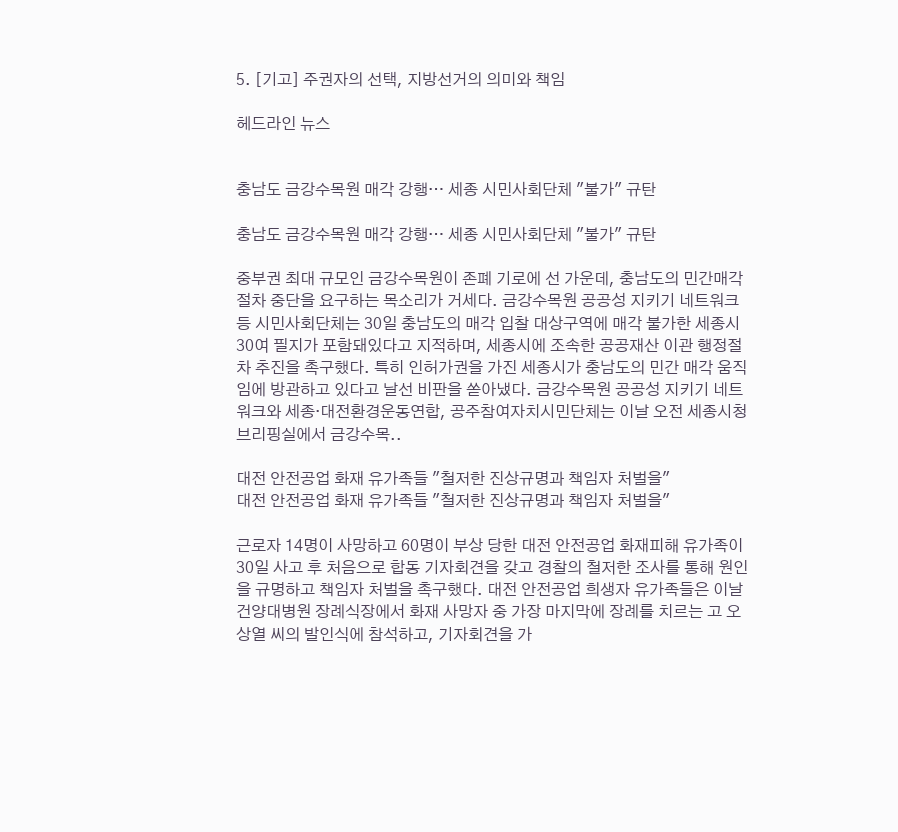5. [기고] 주권자의 선택, 지방선거의 의미와 책임

헤드라인 뉴스


충남도 금강수목원 매각 강행… 세종 시민사회단체 "불가" 규탄

충남도 금강수목원 매각 강행… 세종 시민사회단체 "불가" 규탄

중부권 최대 규모인 금강수목원이 존폐 기로에 선 가운데, 충남도의 민간매각 절차 중단을 요구하는 목소리가 거세다. 금강수목원 공공성 지키기 네트워크 등 시민사회단체는 30일 충남도의 매각 입찰 대상구역에 매각 불가한 세종시 30여 필지가 포함돼있다고 지적하며, 세종시에 조속한 공공재산 이관 행정절차 추진을 촉구했다. 특히 인허가권을 가진 세종시가 충남도의 민간 매각 움직임에 방관하고 있다고 날선 비판을 쏟아냈다. 금강수목원 공공성 지키기 네트워크와 세종·대전환경운동연합, 공주참여자치시민단체는 이날 오전 세종시청 브리핑실에서 금강수목..

대전 안전공업 화재 유가족들 "철저한 진상규명과 책임자 처벌을"
대전 안전공업 화재 유가족들 "철저한 진상규명과 책임자 처벌을"

근로자 14명이 사망하고 60명이 부상 당한 대전 안전공업 화재피해 유가족이 30일 사고 후 처음으로 합동 기자회견을 갖고 경찰의 철저한 조사를 통해 원인을 규명하고 책임자 처벌을 촉구했다. 대전 안전공업 희생자 유가족들은 이날 건양대병원 장례식장에서 화재 사망자 중 가장 마지막에 장례를 치르는 고 오상열 씨의 발인식에 참석하고, 기자회견을 가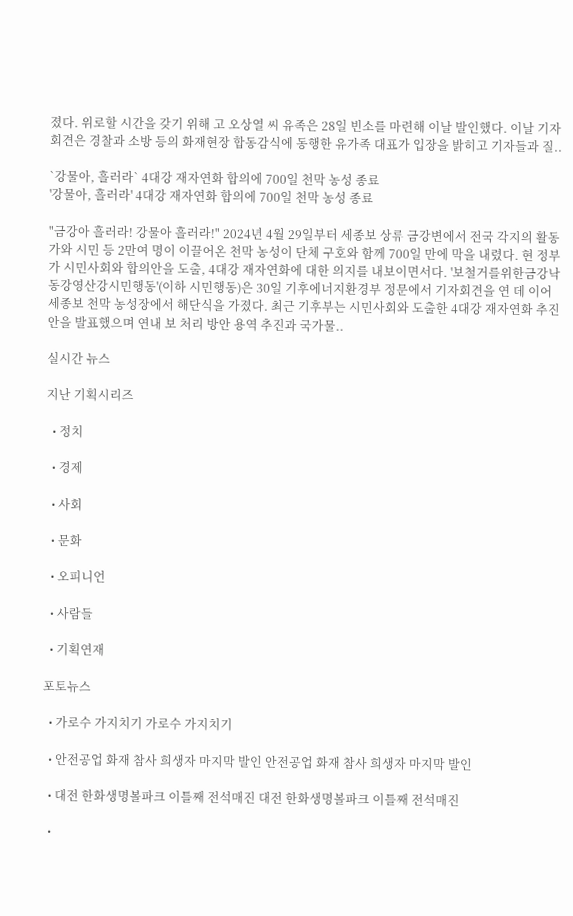졌다. 위로할 시간을 갖기 위해 고 오상열 씨 유족은 28일 빈소를 마련해 이날 발인했다. 이날 기자회견은 경찰과 소방 등의 화재현장 합동감식에 동행한 유가족 대표가 입장을 밝히고 기자들과 질..

`강물아, 흘러라` 4대강 재자연화 합의에 700일 천막 농성 종료
'강물아, 흘러라' 4대강 재자연화 합의에 700일 천막 농성 종료

"금강아 흘러라! 강물아 흘러라!" 2024년 4월 29일부터 세종보 상류 금강변에서 전국 각지의 활동가와 시민 등 2만여 명이 이끌어온 천막 농성이 단체 구호와 함께 700일 만에 막을 내렸다. 현 정부가 시민사회와 합의안을 도출, 4대강 재자연화에 대한 의지를 내보이면서다. '보철거를위한금강낙동강영산강시민행동'(이하 시민행동)은 30일 기후에너지환경부 정문에서 기자회견을 연 데 이어 세종보 천막 농성장에서 해단식을 가졌다. 최근 기후부는 시민사회와 도출한 4대강 재자연화 추진안을 발표했으며 연내 보 처리 방안 용역 추진과 국가물..

실시간 뉴스

지난 기획시리즈

  • 정치

  • 경제

  • 사회

  • 문화

  • 오피니언

  • 사람들

  • 기획연재

포토뉴스

  • 가로수 가지치기 가로수 가지치기

  • 안전공업 화재 참사 희생자 마지막 발인 안전공업 화재 참사 희생자 마지막 발인

  • 대전 한화생명볼파크 이틀째 전석매진 대전 한화생명볼파크 이틀째 전석매진

  •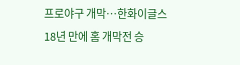프로야구 개막…한화이글스 18년 만에 홈 개막전 승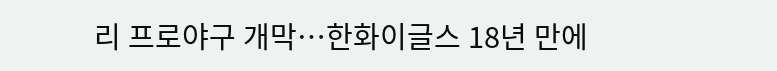리 프로야구 개막…한화이글스 18년 만에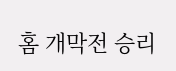홈 개막전 승리